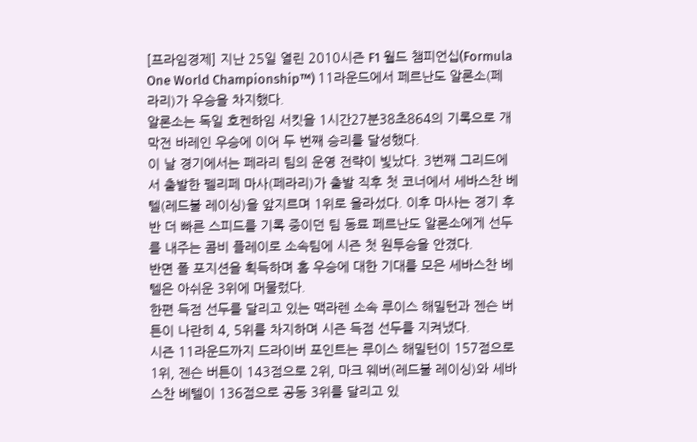[프라임경제] 지난 25일 열린 2010시즌 F1 월드 챔피언십(Formula One World Championship™) 11라운드에서 페르난도 알론소(페라리)가 우승을 차지했다.
알론소는 독일 호켄하임 서킷을 1시간27분38초864의 기록으로 개막전 바레인 우승에 이어 두 번째 승리를 달성했다.
이 날 경기에서는 페라리 팀의 운영 전략이 빛났다. 3번째 그리드에서 출발한 펠리페 마사(페라리)가 출발 직후 첫 코너에서 세바스찬 베텔(레드불 레이싱)을 앞지르며 1위로 올라섰다. 이후 마사는 경기 후반 더 빠른 스피드를 기록 중이던 팀 동료 페르난도 알론소에게 선두를 내주는 콤비 플레이로 소속팀에 시즌 첫 원투승을 안겼다.
반면 폴 포지션을 획득하며 홈 우승에 대한 기대를 모은 세바스찬 베텔은 아쉬운 3위에 머물렀다.
한편 득점 선두를 달리고 있는 맥라렌 소속 루이스 해밀턴과 젠슨 버튼이 나란히 4, 5위를 차지하며 시즌 득점 선두를 지켜냈다.
시즌 11라운드까지 드라이버 포인트는 루이스 해밀턴이 157점으로 1위, 젠슨 버튼이 143점으로 2위, 마크 웨버(레드불 레이싱)와 세바스찬 베텔이 136점으로 공동 3위를 달리고 있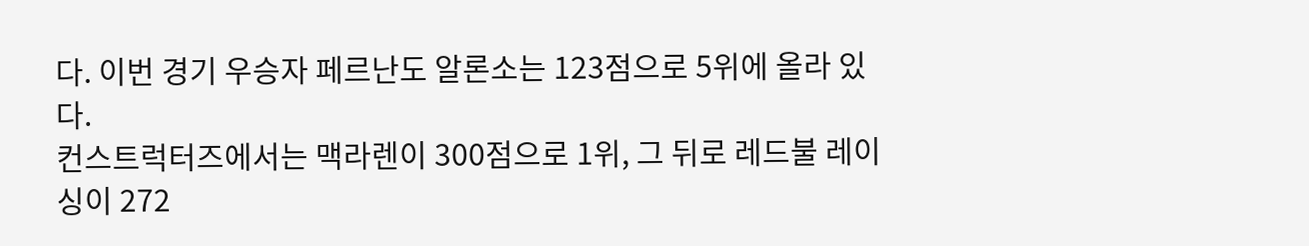다. 이번 경기 우승자 페르난도 알론소는 123점으로 5위에 올라 있다.
컨스트럭터즈에서는 맥라렌이 300점으로 1위, 그 뒤로 레드불 레이싱이 272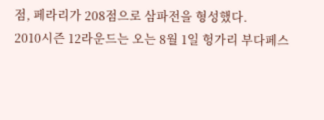점, 페라리가 208점으로 삼파전을 형성했다.
2010시즌 12라운드는 오는 8월 1일 헝가리 부다페스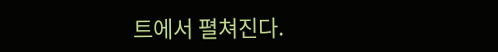트에서 펼쳐진다.